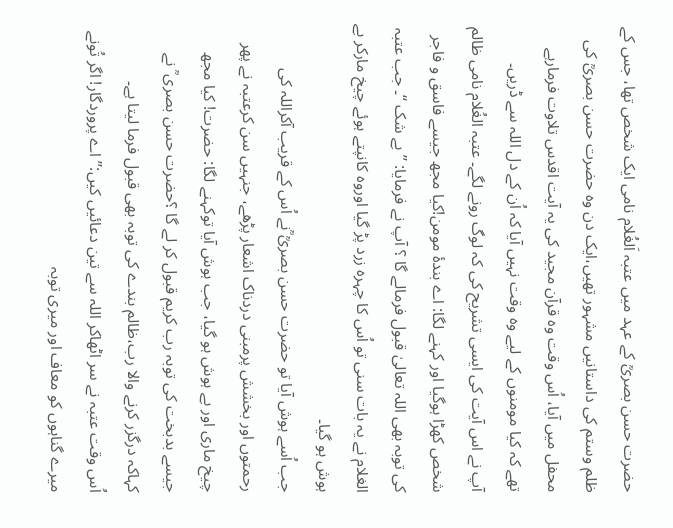حضرت حسن بصریؒ کے عہد میں عتبہ اَلغُلام نامی ایک شخص تھا، جس کے ظلم وستم کی داستانیں مشہور تھیں،ایک دن وہ حضرت حسن بصریؒ کی محفل میں آیا، اُس وقت وہ قرآن مجید کی یہ آیت اقدس تلاوت فرمارہے تھے کہ کیا مومنوں کے لیے وہ وقت نہیں آیا کہ اُن کے دل اللہ سے ڈریں۔
آپ نے اس آیت کی ایسی تشریح کی کہ لوگ رونے لگے۔ عتبہ الغُلام نامی ظالم شخص کھڑا ہوگیا اور کہنے لگا: اے بندۂ مومن!کیا مجھ جیسے فاسق و فاجر کی توبہ بھی اللہ تعالیٰ قبول فرمالے گا ؟ آپ نے فرمایا: ’’بے شک ‘‘۔ جب عتبہ الغلام نے یہ بات سنی تو اُس کا چہرہ زرد پڑ گیا اوروہ کانپتے ہوئے چیخ مارکر بے ہوش ہو گیا۔
جب اُسے ہوش آیا تو حضرت حسن بصریؒ ؒنے اُس کے قریب آکراللہ کی رحمتوں اور بخشش پرمبنی دردناک اشعار پڑھے، جنہیں سن کرعتبہ نے پھر چیخ ماری اور بے ہوش ہو گیا، جب ہوش آیا توکہنے لگا: حضرت! کیا مجھ جیسے بدبخت کی توبہ رب کریم قبول کر لے گا ؟حضرت حسن بصری ؒ نے کہاکہ درگزر کرنے والا رب،ظالم بندے کی توبہ بھی قبول فرما لیتا ہے۔
اُس وقت عتبہ نے سر اٹھاکر اللہ سے تین دعائیں کیں:’’ اے پروردگار! اگر تُونے میرے گناہوں کو معاف اور میری توبہ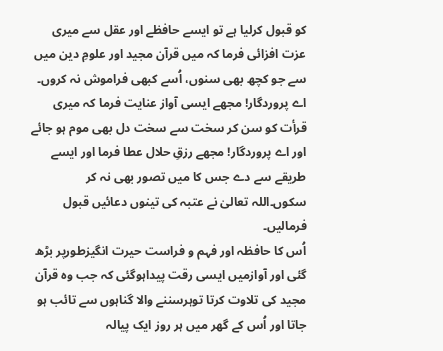کو قبول کرلیا ہے تو ایسے حافظے اور عقل سے میری عزت افزائی فرما کہ میں قرآن مجید اور علومِ دین میں سے جو کچھ بھی سنوں، اُسے کبھی فراموش نہ کروں۔
اے پروردگار! مجھے ایسی آواز عنایت فرما کہ میری قرأت کو سن کر سخت سے سخت دل بھی موم ہو جائے اور اے پروردگار! مجھے رزقِ حلال عطا فرما اور ایسے طریقے سے دے جس کا میں تصور بھی نہ کر سکوں۔اللہ تعالیٰ نے عتبہ کی تینوں دعائیں قبول فرمالیں۔
اُس کا حافظہ اور فہم و فراست حیرت انگیزطورپر بڑھ گئی اور آوازمیں ایسی رقت پیداہوگئی کہ جب وہ قرآن مجید کی تلاوت کرتا توہرسننے والا گناہوں سے تائب ہو جاتا اور اُس کے گھر میں ہر روز ایک پیالہ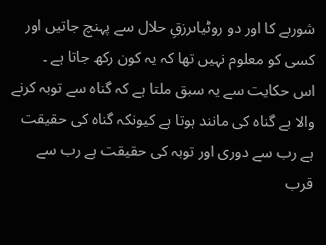شوربے کا اور دو روٹیاںرزقِ حلال سے پہنچ جاتیں اور کسی کو معلوم نہیں تھا کہ یہ کون رکھ جاتا ہے ۔
اس حکایت سے یہ سبق ملتا ہے کہ گناہ سے توبہ کرنے والا بے گناہ کی مانند ہوتا ہے کیونکہ گناہ کی حقیقت ہے رب سے دوری اور توبہ کی حقیقت ہے رب سے قرب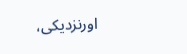اورنزدیکی،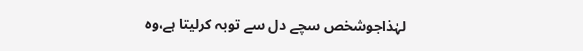لہٰذاجوشخص سچے دل سے توبہ کرلیتا ہے،وہ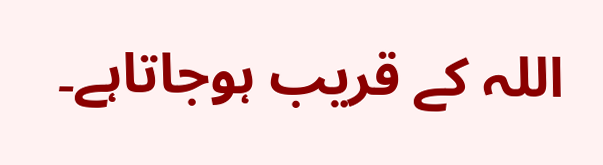اللہ کے قریب ہوجاتاہے۔